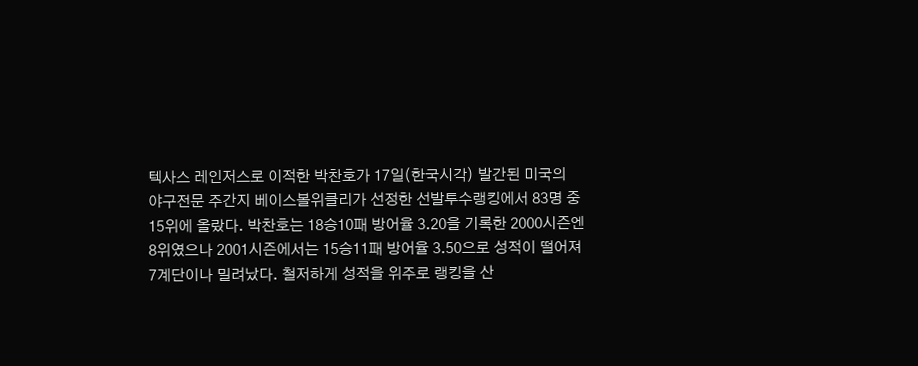텍사스 레인저스로 이적한 박찬호가 17일(한국시각) 발간된 미국의
야구전문 주간지 베이스볼위클리가 선정한 선발투수랭킹에서 83명 중
15위에 올랐다. 박찬호는 18승10패 방어율 3.20을 기록한 2000시즌엔
8위였으나 2001시즌에서는 15승11패 방어율 3.50으로 성적이 떨어져
7계단이나 밀려났다. 철저하게 성적을 위주로 랭킹을 산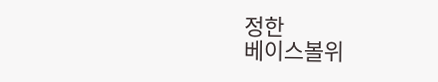정한
베이스볼위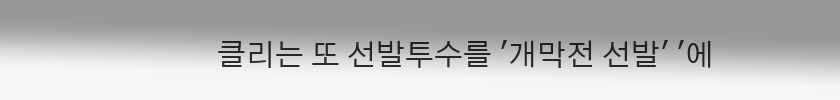클리는 또 선발투수를 '개막전 선발' '에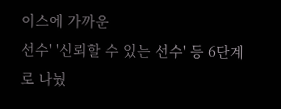이스에 가까운
선수' '신뢰할 수 있는 선수' 등 6단계로 나눴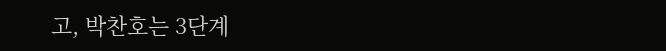고, 박찬호는 3단계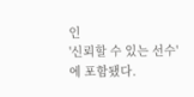인
'신뢰할 수 있는 선수'에 포함됐다.